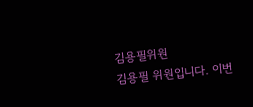김용필위원
김용필 위원입니다. 이번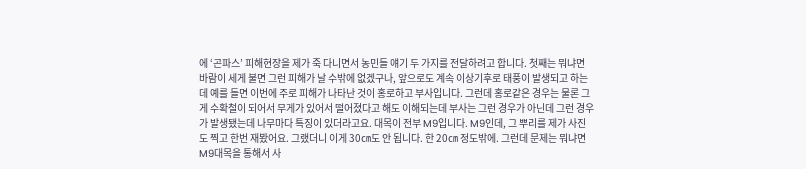에 ‘곤파스’ 피해현장을 제가 죽 다니면서 농민들 얘기 두 가지를 전달하려고 합니다. 첫째는 뭐냐면 바람이 세게 불면 그런 피해가 날 수밖에 없겠구나, 앞으로도 계속 이상기후로 태풍이 발생되고 하는데 예를 들면 이번에 주로 피해가 나타난 것이 홍로하고 부사입니다. 그런데 홍로같은 경우는 물론 그게 수확철이 되어서 무게가 있어서 떨어졌다고 해도 이해되는데 부사는 그런 경우가 아닌데 그런 경우가 발생됐는데 나무마다 특징이 있더라고요. 대목이 전부 M9입니다. M9인데, 그 뿌리를 제가 사진도 찍고 한번 재봤어요. 그랬더니 이게 30㎝도 안 됩니다. 한 20㎝ 정도밖에. 그런데 문제는 뭐냐면 M9대목을 통해서 사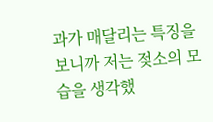과가 매달리는 특징을 보니까 저는 젖소의 모습을 생각했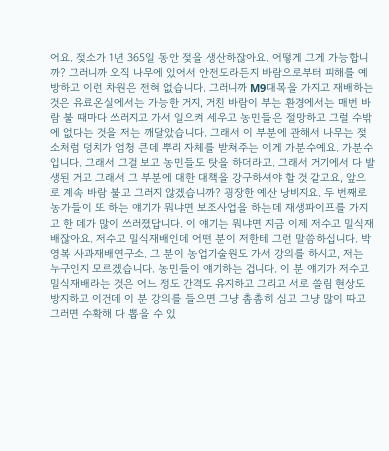어요. 젖소가 1년 365일 동안 젖을 생산하잖아요. 어떻게 그게 가능합니까? 그러니까 오직 나무에 있어서 안전도라든지 바람으로부터 피해를 예방하고 이런 차원은 전혀 없습니다. 그러니까 M9대목을 가지고 재배하는 것은 유료온실에서는 가능한 거지, 거친 바람이 부는 환경에서는 매번 바람 불 때마다 쓰러지고 가서 일으켜 세우고 농민들은 절망하고 그럴 수밖에 없다는 것을 저는 깨달았습니다. 그래서 이 부분에 관해서 나무는 젖소처럼 덩치가 엄청 큰데 뿌리 자체를 받쳐주는 이게 가분수예요. 가분수입니다. 그래서 그걸 보고 농민들도 탓을 하더라고. 그래서 거기에서 다 발생된 거고 그래서 그 부분에 대한 대책을 강구하셔야 할 것 같고요, 앞으로 계속 바람 불고 그러지 않겠습니까? 굉장한 예산 낭비지요. 두 번째로 농가들이 또 하는 얘기가 뭐냐면 보조사업을 하는데 재생파이프를 가지고 한 데가 많이 쓰러졌답니다. 이 얘기는 뭐냐면 지금 이제 저수고 밀식재배잖아요. 저수고 밀식재배인데 어떤 분이 저한테 그런 말씀하십니다. 박영복 사과재배연구소. 그 분이 농업기술원도 가서 강의를 하시고, 저는 누구인지 모르겠습니다. 농민들이 얘기하는 겁니다. 이 분 얘기가 저수고 밀식재배라는 것은 어느 정도 간격도 유지하고 그리고 서로 쓸림 현상도 방지하고 이건데 이 분 강의를 들으면 그냥 촘촘히 심고 그냥 많이 따고 그러면 수확해 다 뽑을 수 있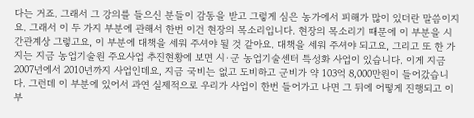다는 거죠. 그래서 그 강의를 들으신 분들이 감동을 받고 그렇게 심은 농가에서 피해가 많이 있더란 말씀이지요. 그래서 이 두 가지 부분에 관해서 한번 이건 현장의 목소리입니다. 현장의 목소리기 때문에 이 부분을 시간관계상 그렇고요, 이 부분에 대책을 세워 주셔야 될 것 같아요. 대책을 세워 주셔야 되고요, 그리고 또 한 가지는 지금 농업기술원 주요사업 추진현황에 보면 시·군 농업기술센터 특성화 사업이 있습니다. 이게 지금 2007년에서 2010년까지 사업인데요, 지금 국비는 없고 도비하고 군비가 약 103억 8,000만원이 들어갔습니다. 그런데 이 부분에 있어서 과연 실제적으로 우리가 사업이 한번 들어가고 나면 그 뒤에 어떻게 진행되고 이 부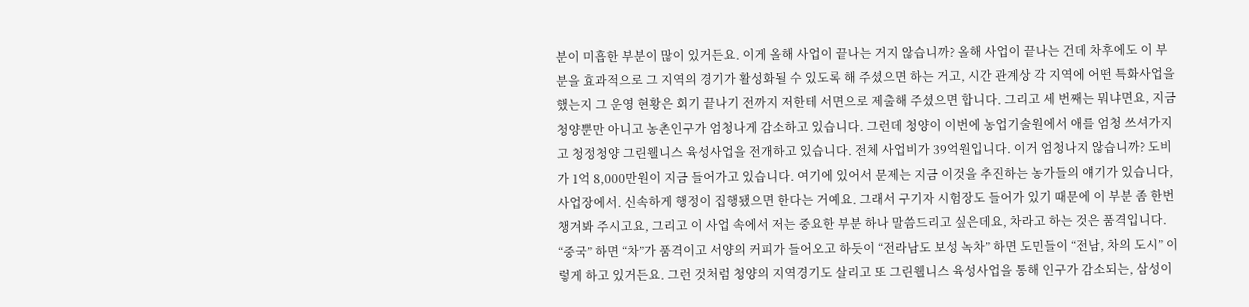분이 미흡한 부분이 많이 있거든요. 이게 올해 사업이 끝나는 거지 않습니까? 올해 사업이 끝나는 건데 차후에도 이 부분을 효과적으로 그 지역의 경기가 활성화될 수 있도록 해 주셨으면 하는 거고, 시간 관계상 각 지역에 어떤 특화사업을 했는지 그 운영 현황은 회기 끝나기 전까지 저한테 서면으로 제출해 주셨으면 합니다. 그리고 세 번째는 뭐냐면요, 지금 청양뿐만 아니고 농촌인구가 엄청나게 감소하고 있습니다. 그런데 청양이 이번에 농업기술원에서 애를 엄청 쓰셔가지고 청정청양 그린웰니스 육성사업을 전개하고 있습니다. 전체 사업비가 39억원입니다. 이거 엄청나지 않습니까? 도비가 1억 8,000만원이 지금 들어가고 있습니다. 여기에 있어서 문제는 지금 이것을 추진하는 농가들의 얘기가 있습니다, 사업장에서. 신속하게 행정이 집행됐으면 한다는 거예요. 그래서 구기자 시험장도 들어가 있기 때문에 이 부분 좀 한번 챙겨봐 주시고요, 그리고 이 사업 속에서 저는 중요한 부분 하나 말씀드리고 싶은데요, 차라고 하는 것은 품격입니다. “중국” 하면 “차”가 품격이고 서양의 커피가 들어오고 하듯이 “전라남도 보성 녹차” 하면 도민들이 “전남, 차의 도시” 이렇게 하고 있거든요. 그런 것처럼 청양의 지역경기도 살리고 또 그린웰니스 육성사업을 통해 인구가 감소되는, 삼성이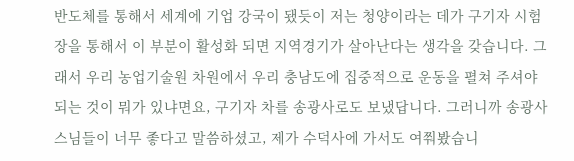반도체를 통해서 세계에 기업 강국이 됐듯이 저는 청양이라는 데가 구기자 시험장을 통해서 이 부분이 활성화 되면 지역경기가 살아난다는 생각을 갖습니다. 그래서 우리 농업기술원 차원에서 우리 충남도에 집중적으로 운동을 펼쳐 주셔야 되는 것이 뭐가 있냐면요, 구기자 차를 송광사로도 보냈답니다. 그러니까 송광사 스님들이 너무 좋다고 말씀하셨고, 제가 수덕사에 가서도 여쭤봤습니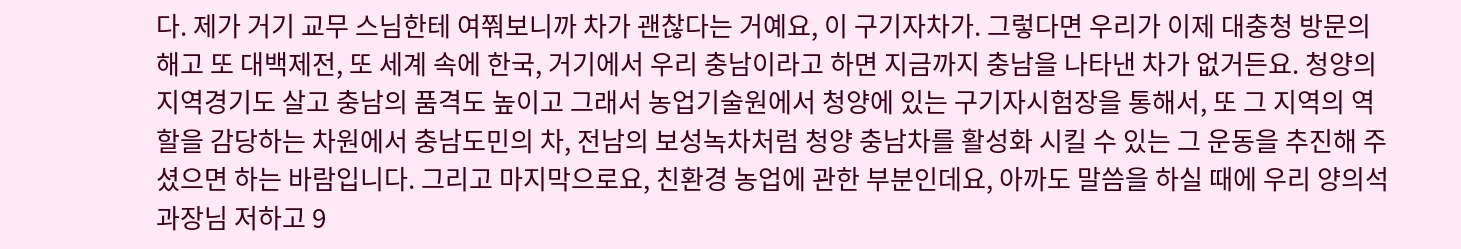다. 제가 거기 교무 스님한테 여쭤보니까 차가 괜찮다는 거예요, 이 구기자차가. 그렇다면 우리가 이제 대충청 방문의 해고 또 대백제전, 또 세계 속에 한국, 거기에서 우리 충남이라고 하면 지금까지 충남을 나타낸 차가 없거든요. 청양의 지역경기도 살고 충남의 품격도 높이고 그래서 농업기술원에서 청양에 있는 구기자시험장을 통해서, 또 그 지역의 역할을 감당하는 차원에서 충남도민의 차, 전남의 보성녹차처럼 청양 충남차를 활성화 시킬 수 있는 그 운동을 추진해 주셨으면 하는 바람입니다. 그리고 마지막으로요, 친환경 농업에 관한 부분인데요, 아까도 말씀을 하실 때에 우리 양의석 과장님 저하고 9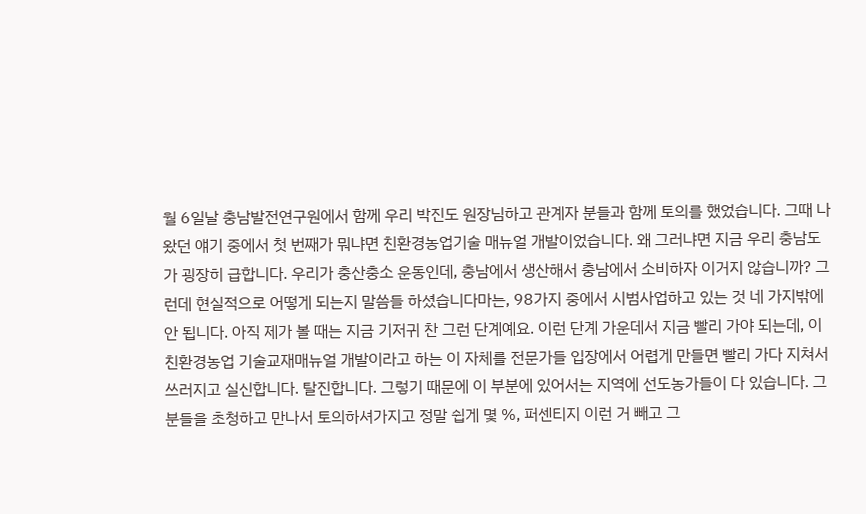월 6일날 충남발전연구원에서 함께 우리 박진도 원장님하고 관계자 분들과 함께 토의를 했었습니다. 그때 나왔던 얘기 중에서 첫 번째가 뭐냐면 친환경농업기술 매뉴얼 개발이었습니다. 왜 그러냐면 지금 우리 충남도가 굉장히 급합니다. 우리가 충산충소 운동인데, 충남에서 생산해서 충남에서 소비하자 이거지 않습니까? 그런데 현실적으로 어떻게 되는지 말씀들 하셨습니다마는, 98가지 중에서 시범사업하고 있는 것 네 가지밖에 안 됩니다. 아직 제가 볼 때는 지금 기저귀 찬 그런 단계예요. 이런 단계 가운데서 지금 빨리 가야 되는데, 이 친환경농업 기술교재매뉴얼 개발이라고 하는 이 자체를 전문가들 입장에서 어렵게 만들면 빨리 가다 지쳐서 쓰러지고 실신합니다. 탈진합니다. 그렇기 때문에 이 부분에 있어서는 지역에 선도농가들이 다 있습니다. 그 분들을 초청하고 만나서 토의하셔가지고 정말 쉽게 몇 %, 퍼센티지 이런 거 빼고 그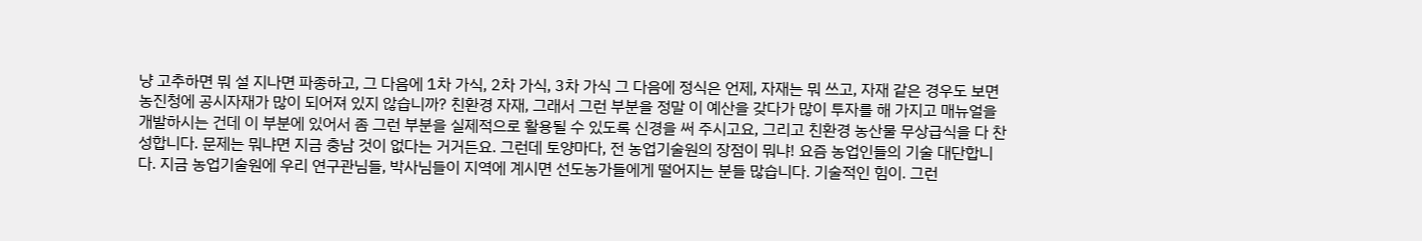냥 고추하면 뭐 설 지나면 파종하고, 그 다음에 1차 가식, 2차 가식, 3차 가식 그 다음에 정식은 언제, 자재는 뭐 쓰고, 자재 같은 경우도 보면 농진청에 공시자재가 많이 되어져 있지 않습니까? 친환경 자재, 그래서 그런 부분을 정말 이 예산을 갖다가 많이 투자를 해 가지고 매뉴얼을 개발하시는 건데 이 부분에 있어서 좀 그런 부분을 실제적으로 활용될 수 있도록 신경을 써 주시고요, 그리고 친환경 농산물 무상급식을 다 찬성합니다. 문제는 뭐냐면 지금 충남 것이 없다는 거거든요. 그런데 토양마다, 전 농업기술원의 장점이 뭐냐! 요즘 농업인들의 기술 대단합니다. 지금 농업기술원에 우리 연구관님들, 박사님들이 지역에 계시면 선도농가들에게 떨어지는 분들 많습니다. 기술적인 힘이. 그런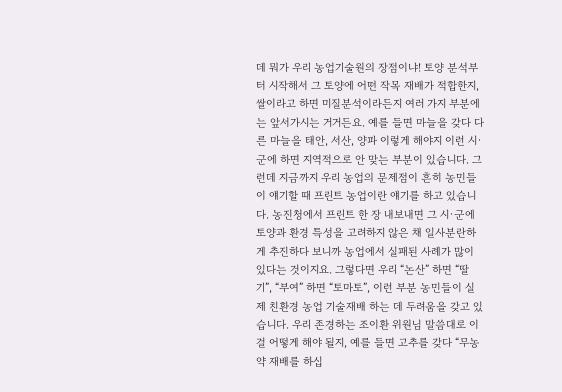데 뭐가 우리 농업기술원의 장점이냐! 토양 분석부터 시작해서 그 토양에 어떤 작목 재배가 적합한지, 쌀이라고 하면 미질분석이라든지 여러 가지 부분에는 앞서가시는 거거든요. 예를 들면 마늘을 갖다 다른 마늘을 태안, 서산, 양파 이렇게 해야지 이런 시·군에 하면 지역적으로 안 맞는 부분이 있습니다. 그런데 지금까지 우리 농업의 문제점이 흔히 농민들이 얘기할 때 프린트 농업이란 얘기를 하고 있습니다. 농진청에서 프린트 한 장 내보내면 그 시·군에 토양과 환경 특성을 고려하지 않은 채 일사분란하게 추진하다 보니까 농업에서 실패된 사례가 많이 있다는 것이지요. 그렇다면 우리 “논산” 하면 “딸기”, “부여” 하면 “토마토”, 이런 부분 농민들이 실제 친환경 농업 기술재배 하는 데 두려움을 갖고 있습니다. 우리 존경하는 조이환 위원님 말씀대로 이걸 어떻게 해야 될지, 예를 들면 고추를 갖다 “무농약 재배를 하십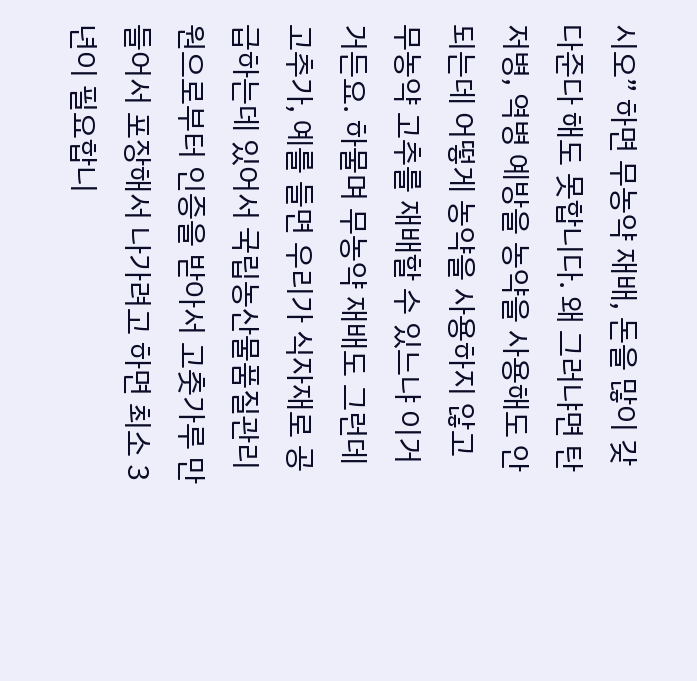시오” 하면 무농약 재배, 돈을 많이 갖다준다 해도 못합니다. 왜 그러냐면 탄저병, 역병 예방을 농약을 사용해도 안 되는데 어떻게 농약을 사용하지 않고 무농약 고추를 재배할 수 있느냐 이거거든요. 하물며 무농약 재배도 그런데 고추가, 예를 들면 우리가 식자재로 공급하는데 있어서 국립농산물품질관리원으로부터 인증을 받아서 고춧가루 만들어서 포장해서 나가려고 하면 최소 3년이 필요합니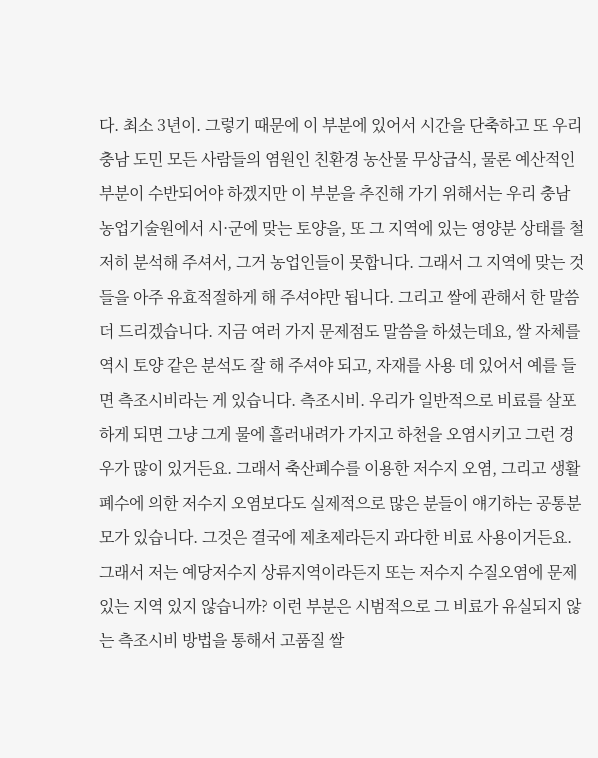다. 최소 3년이. 그렇기 때문에 이 부분에 있어서 시간을 단축하고 또 우리 충남 도민 모든 사람들의 염원인 친환경 농산물 무상급식, 물론 예산적인 부분이 수반되어야 하겠지만 이 부분을 추진해 가기 위해서는 우리 충남농업기술원에서 시·군에 맞는 토양을, 또 그 지역에 있는 영양분 상태를 철저히 분석해 주셔서, 그거 농업인들이 못합니다. 그래서 그 지역에 맞는 것들을 아주 유효적절하게 해 주셔야만 됩니다. 그리고 쌀에 관해서 한 말씀 더 드리겠습니다. 지금 여러 가지 문제점도 말씀을 하셨는데요, 쌀 자체를 역시 토양 같은 분석도 잘 해 주셔야 되고, 자재를 사용 데 있어서 예를 들면 측조시비라는 게 있습니다. 측조시비. 우리가 일반적으로 비료를 살포하게 되면 그냥 그게 물에 흘러내려가 가지고 하천을 오염시키고 그런 경우가 많이 있거든요. 그래서 축산폐수를 이용한 저수지 오염, 그리고 생활폐수에 의한 저수지 오염보다도 실제적으로 많은 분들이 얘기하는 공통분모가 있습니다. 그것은 결국에 제초제라든지 과다한 비료 사용이거든요. 그래서 저는 예당저수지 상류지역이라든지 또는 저수지 수질오염에 문제 있는 지역 있지 않습니까? 이런 부분은 시범적으로 그 비료가 유실되지 않는 측조시비 방법을 통해서 고품질 쌀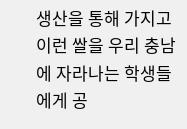생산을 통해 가지고 이런 쌀을 우리 충남에 자라나는 학생들에게 공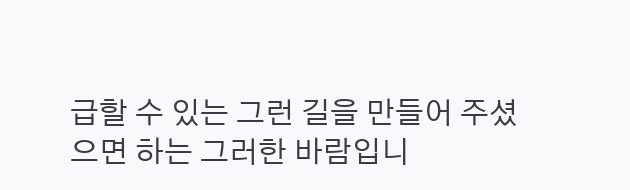급할 수 있는 그런 길을 만들어 주셨으면 하는 그러한 바람입니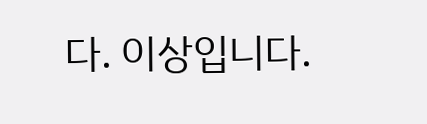다. 이상입니다.